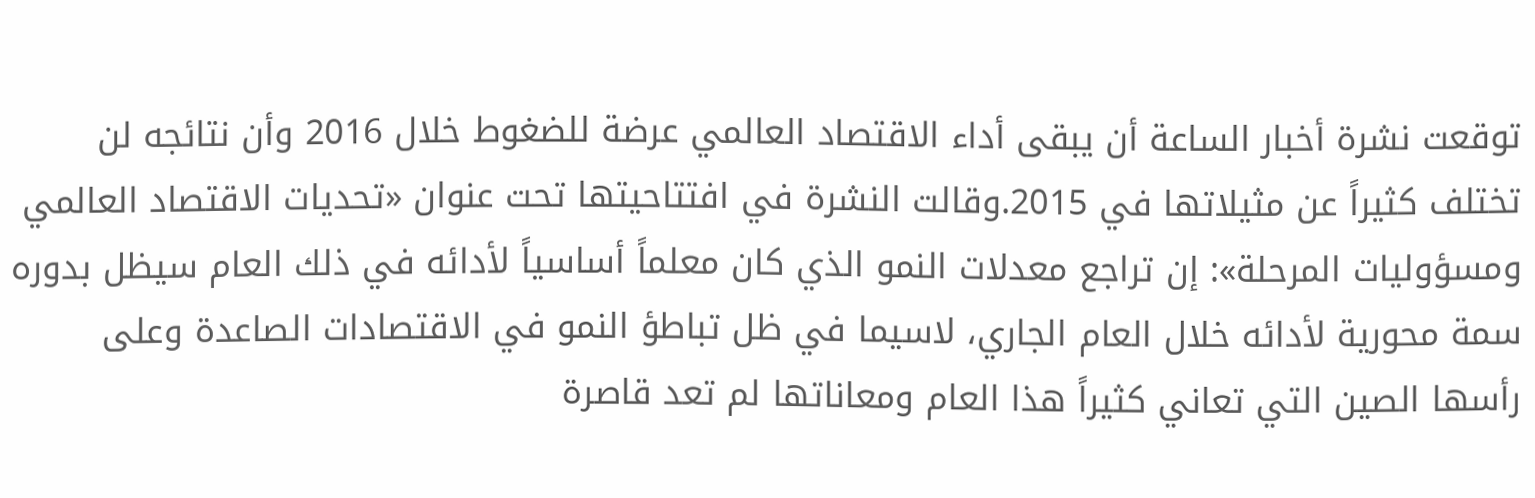توقعت نشرة أخبار الساعة أن يبقى أداء الاقتصاد العالمي عرضة للضغوط خلال 2016 وأن نتائجه لن تختلف كثيراً عن مثيلاتها في 2015.وقالت النشرة في افتتاحيتها تحت عنوان «تحديات الاقتصاد العالمي ومسؤوليات المرحلة»: إن تراجع معدلات النمو الذي كان معلماً أساسياً لأدائه في ذلك العام سيظل بدوره سمة محورية لأدائه خلال العام الجاري، لاسيما في ظل تباطؤ النمو في الاقتصادات الصاعدة وعلى رأسها الصين التي تعاني كثيراً هذا العام ومعاناتها لم تعد قاصرة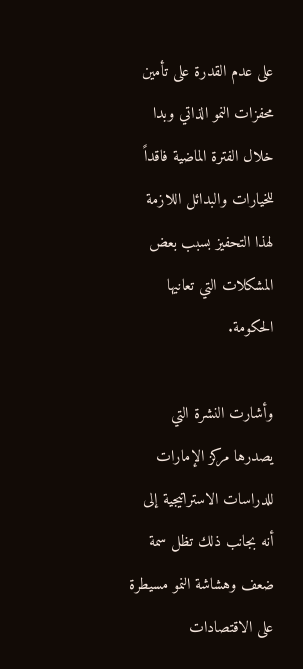على عدم القدرة على تأمين محفزات النمو الذاتي وبدا خلال الفترة الماضية فاقداً للخيارات والبدائل اللازمة لهذا التحفيز بسبب بعض المشكلات التي تعانيها الحكومة.

وأشارت النشرة التي يصدرها مركز الإمارات للدراسات الاستراتيجية إلى أنه بجانب ذلك تظل سمة ضعف وهشاشة النمو مسيطرة على الاقتصادات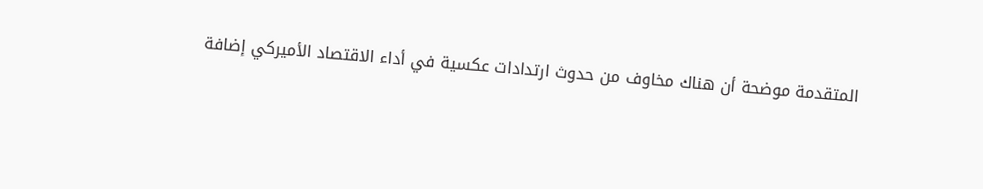المتقدمة موضحة أن هناك مخاوف من حدوث ارتدادات عكسية في أداء الاقتصاد الأميركي إضافة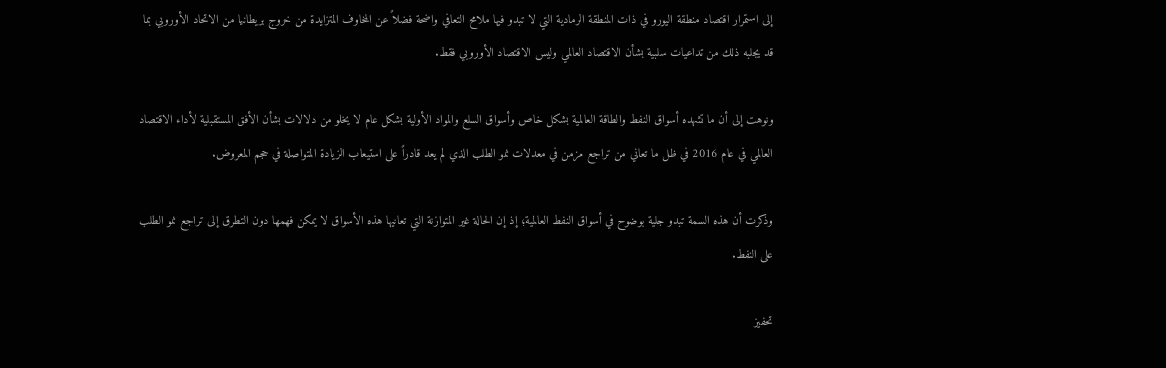إلى استمرار اقتصاد منطقة اليورو في ذات المنطقة الرمادية التي لا تبدو فيها ملامح التعافي واضحة فضلاً عن المخاوف المتزايدة من خروج بريطانيا من الاتحاد الأوروبي بما قد يجلبه ذلك من تداعيات سلبية بشأن الاقتصاد العالمي وليس الاقتصاد الأوروبي فقط.

ونوهت إلى أن ما تشهده أسواق النفط والطاقة العالمية بشكل خاص وأسواق السلع والمواد الأولية بشكل عام لا يخلو من دلالات بشأن الأفق المستقبلية لأداء الاقتصاد العالمي في عام 2016 في ظل ما تعاني من تراجع مزمن في معدلات نمو الطلب الذي لم يعد قادراً على استيعاب الزيادة المتواصلة في حجم المعروض.

وذكرت أن هذه السمة تبدو جلية بوضوح في أسواق النفط العالمية؛ إذ إن الحالة غير المتوازنة التي تعانيها هذه الأسواق لا يمكن فهمها دون التطرق إلى تراجع نمو الطلب على النفط.

تحفيز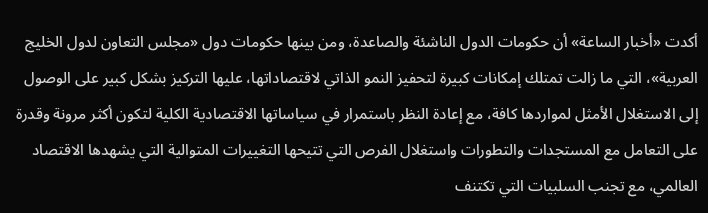أكدت «أخبار الساعة» أن حكومات الدول الناشئة والصاعدة، ومن بينها حكومات دول «مجلس التعاون لدول الخليج العربية»، التي ما زالت تمتلك إمكانات كبيرة لتحفيز النمو الذاتي لاقتصاداتها، عليها التركيز بشكل كبير على الوصول إلى الاستغلال الأمثل لمواردها كافة، مع إعادة النظر باستمرار في سياساتها الاقتصادية الكلية لتكون أكثر مرونة وقدرة على التعامل مع المستجدات والتطورات واستغلال الفرص التي تتيحها التغييرات المتوالية التي يشهدها الاقتصاد العالمي، مع تجنب السلبيات التي تكتنف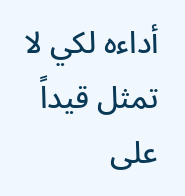أداءه لكي لا تمثل قيداً على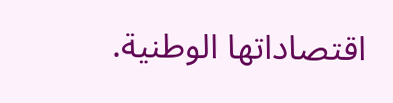اقتصاداتها الوطنية.